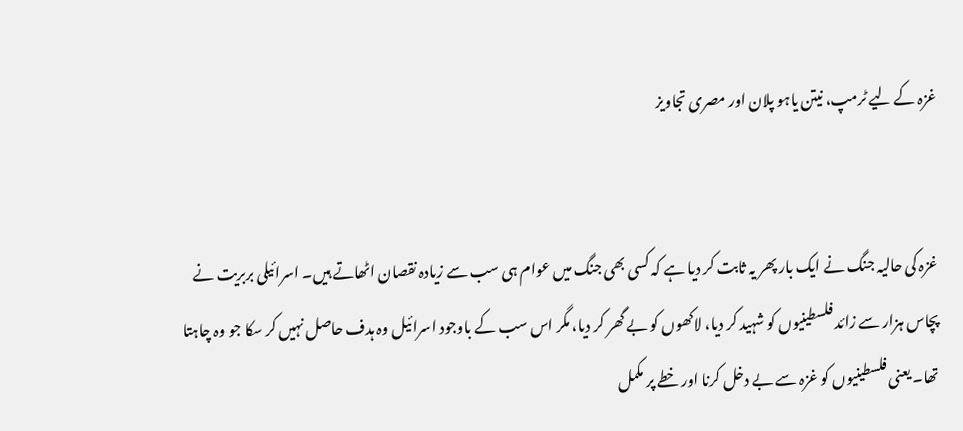غزہ کے لیے ٹرمپ، نیتن یاہو پلان اور مصری تجاویز


غزہ کی حالیہ جنگ نے ایک بار پھر یہ ثابت کر دیا ہے کہ کسی بھی جنگ میں عوام ہی سب سے زیادہ نقصان اٹھاتے ہیں۔ اسرائیلی بربریت نے پچاس ہزار سے زائد فلسطینیوں کو شہید کر دیا، لاکھوں کو بے گھر کر دیا، مگر اس سب کے باوجود اسرائیل وہ ہدف حاصل نہیں کر سکا جو وہ چاہتا تھا۔ یعنی فلسطینیوں کو غزہ سے بے دخل کرنا اور خطے پر مکمل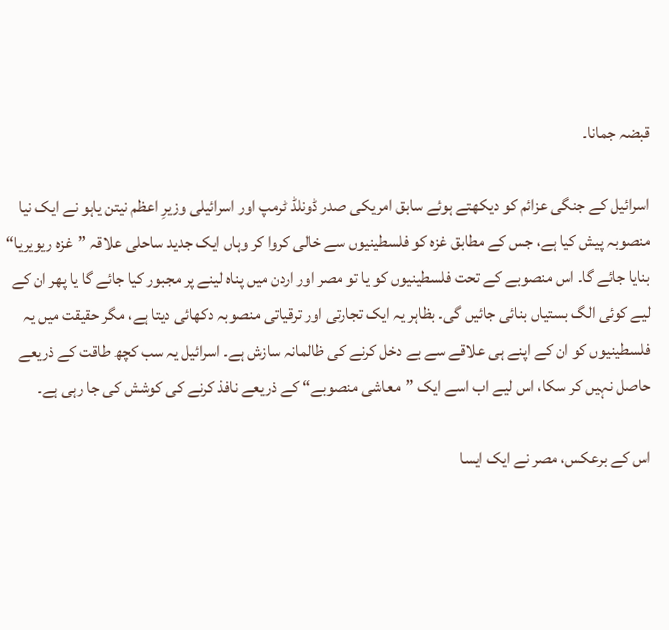قبضہ جمانا۔

اسرائیل کے جنگی عزائم کو دیکھتے ہوئے سابق امریکی صدر ڈونلڈ ٹرمپ اور اسرائیلی وزیرِ اعظم نیتن یاہو نے ایک نیا منصوبہ پیش کیا ہے، جس کے مطابق غزہ کو فلسطینیوں سے خالی کروا کر وہاں ایک جدید ساحلی علاقہ ”غزہ ریویریا“ بنایا جائے گا۔ اس منصوبے کے تحت فلسطینیوں کو یا تو مصر اور اردن میں پناہ لینے پر مجبور کیا جائے گا یا پھر ان کے لیے کوئی الگ بستیاں بنائی جائیں گی۔ بظاہر یہ ایک تجارتی اور ترقیاتی منصوبہ دکھائی دیتا ہے، مگر حقیقت میں یہ فلسطینیوں کو ان کے اپنے ہی علاقے سے بے دخل کرنے کی ظالمانہ سازش ہے۔ اسرائیل یہ سب کچھ طاقت کے ذریعے حاصل نہیں کر سکا، اس لیے اب اسے ایک ”معاشی منصوبے“ کے ذریعے نافذ کرنے کی کوشش کی جا رہی ہے۔

اس کے برعکس، مصر نے ایک ایسا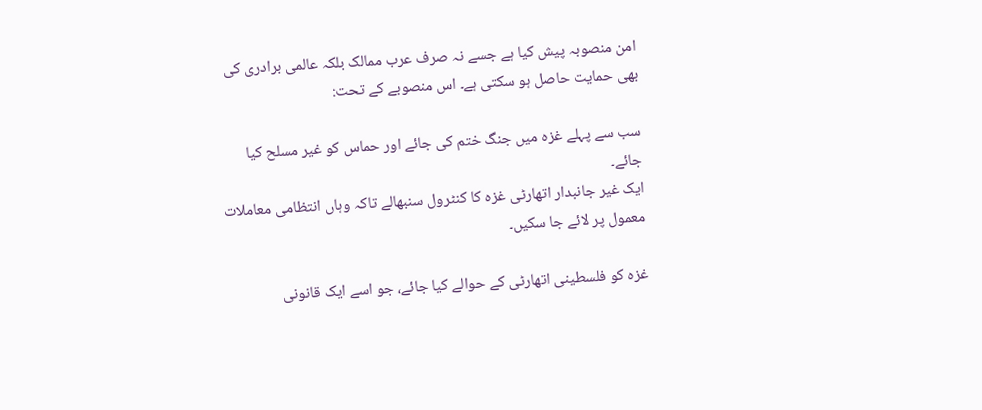امن منصوبہ پیش کیا ہے جسے نہ صرف عرب ممالک بلکہ عالمی برادری کی بھی حمایت حاصل ہو سکتی ہے۔ اس منصوبے کے تحت:

سب سے پہلے غزہ میں جنگ ختم کی جائے اور حماس کو غیر مسلح کیا جائے۔
ایک غیر جانبدار اتھارٹی غزہ کا کنٹرول سنبھالے تاکہ وہاں انتظامی معاملات معمول پر لائے جا سکیں۔

غزہ کو فلسطینی اتھارٹی کے حوالے کیا جائے، جو اسے ایک قانونی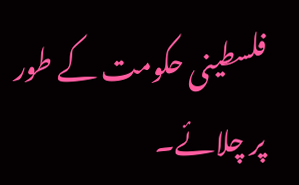فلسطینی حکومت کے طور پر چلائے۔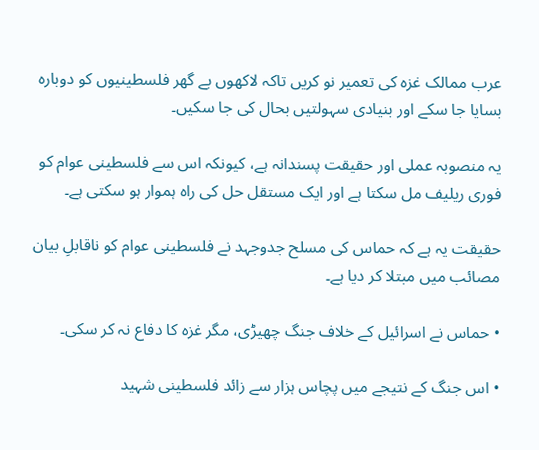عرب ممالک غزہ کی تعمیر نو کریں تاکہ لاکھوں بے گھر فلسطینیوں کو دوبارہ بسایا جا سکے اور بنیادی سہولتیں بحال کی جا سکیں۔

یہ منصوبہ عملی اور حقیقت پسندانہ ہے، کیونکہ اس سے فلسطینی عوام کو فوری ریلیف مل سکتا ہے اور ایک مستقل حل کی راہ ہموار ہو سکتی ہے۔

حقیقت یہ ہے کہ حماس کی مسلح جدوجہد نے فلسطینی عوام کو ناقابلِ بیان مصائب میں مبتلا کر دیا ہے۔

• حماس نے اسرائیل کے خلاف جنگ چھیڑی، مگر غزہ کا دفاع نہ کر سکی۔

• اس جنگ کے نتیجے میں پچاس ہزار سے زائد فلسطینی شہید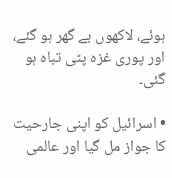ہوئے، لاکھوں بے گھر ہو گئے، اور پوری غزہ پٹی تباہ ہو گئی۔

• اسرائیل کو اپنی جارحیت کا جواز مل گیا اور عالمی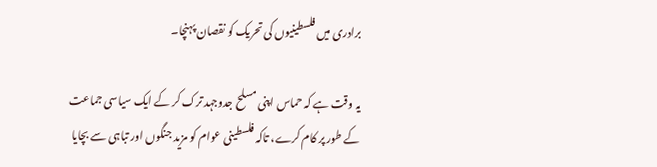برادری میں فلسطینیوں کی تحریک کو نقصان پہنچا۔

یہ وقت ہے کہ حماس اپنی مسلح جدوجہد ترک کر کے ایک سیاسی جماعت کے طور پر کام کرے، تاکہ فلسطینی عوام کو مزید جنگوں اور تباہی سے بچایا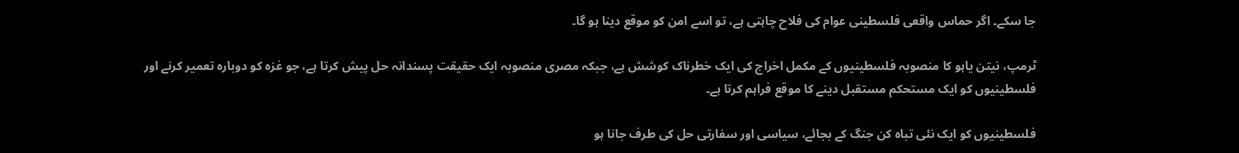جا سکے۔ اگر حماس واقعی فلسطینی عوام کی فلاح چاہتی ہے، تو اسے امن کو موقع دینا ہو گا۔

ٹرمپ، نیتن یاہو کا منصوبہ فلسطینیوں کے مکمل اخراج کی ایک خطرناک کوشش ہے، جبکہ مصری منصوبہ ایک حقیقت پسندانہ حل پیش کرتا ہے، جو غزہ کو دوبارہ تعمیر کرنے اور فلسطینیوں کو ایک مستحکم مستقبل دینے کا موقع فراہم کرتا ہے۔

فلسطینیوں کو ایک نئی تباہ کن جنگ کے بجائے، سیاسی اور سفارتی حل کی طرف جانا ہو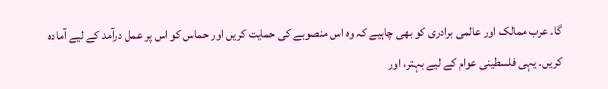گا۔ عرب ممالک اور عالمی برادری کو بھی چاہیے کہ وہ اس منصوبے کی حمایت کریں اور حماس کو اس پر عمل درآمد کے لیے آمادہ کریں۔ یہی فلسطینی عوام کے لیے بہتر، اور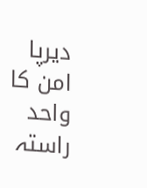دیرپا امن کا واحد راستہ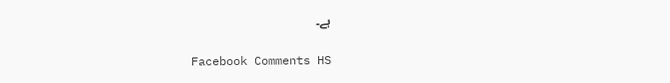ہے۔

Facebook Comments HS